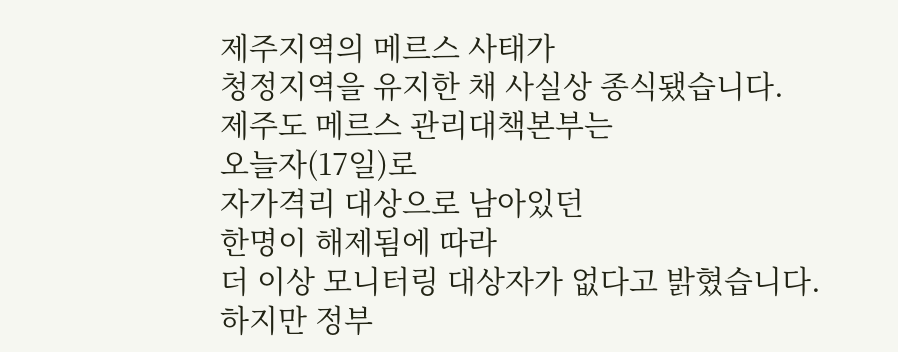제주지역의 메르스 사태가
청정지역을 유지한 채 사실상 종식됐습니다.
제주도 메르스 관리대책본부는
오늘자(17일)로
자가격리 대상으로 남아있던
한명이 해제됨에 따라
더 이상 모니터링 대상자가 없다고 밝혔습니다.
하지만 정부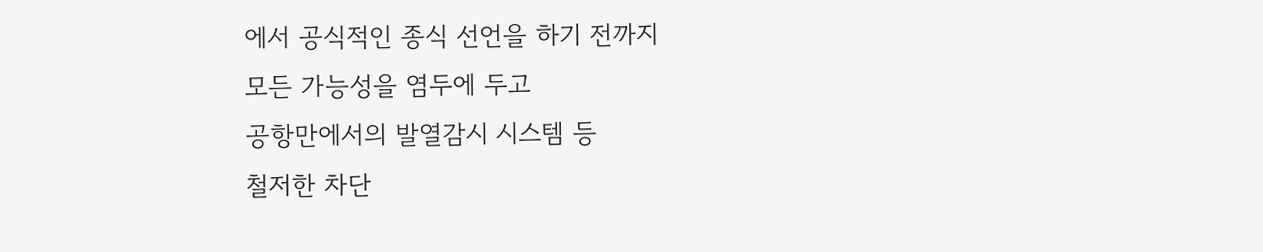에서 공식적인 종식 선언을 하기 전까지
모든 가능성을 염두에 두고
공항만에서의 발열감시 시스템 등
철저한 차단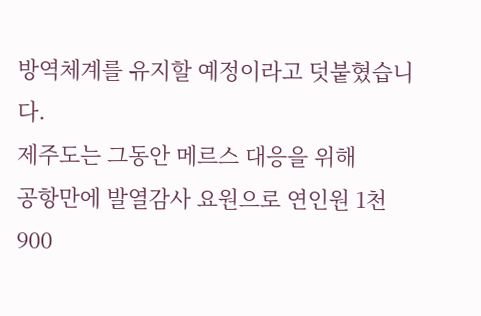방역체계를 유지할 예정이라고 덧붙혔습니다.
제주도는 그동안 메르스 대응을 위해
공항만에 발열감사 요원으로 연인원 1천 900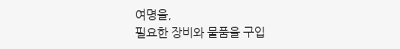여명을,
필요한 장비와 물품을 구입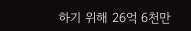하기 위해 26억 6천만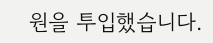원을 투입했습니다.